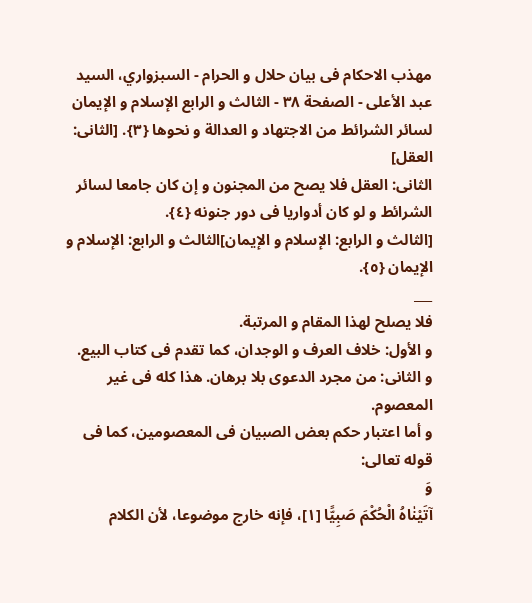مهذب الاحکام فی بیان حلال و الحرام - السبزواري، السيد عبد الأعلى - الصفحة ٣٨ - الثالث و الرابع الإسلام و الإیمان
لسائر الشرائط من الاجتهاد و العدالة و نحوها {٣}. [الثانی: العقل]
الثانی: العقل فلا یصح من المجنون و إن کان جامعا لسائر الشرائط و لو کان أدواریا فی دور جنونه {٤}.
[الثالث و الرابع: الإسلام و الإیمان]الثالث و الرابع: الإسلام و الإیمان {٥}.
___
فلا یصلح لهذا المقام و المرتبة.
و الأول: خلاف العرف و الوجدان، کما تقدم فی کتاب البیع.
و الثانی: من مجرد الدعوی بلا برهان. هذا کله فی غیر المعصوم.
و أما اعتبار حکم بعض الصبیان فی المعصومین، کما فی قوله تعالی:
وَ
آتَیْنٰاهُ الْحُکْمَ صَبِیًّا [١]، فإنه خارج موضوعا، لأن الکلام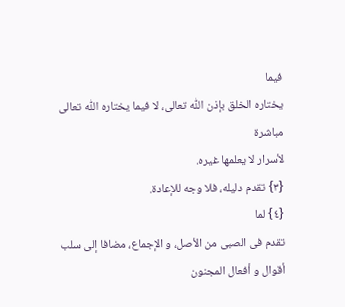فیما
یختاره الخلق بإذن اللّٰه تعالی، لا فیما یختاره اللّٰه تعالی مباشرة
لأسرار لا یعلمها غیره.
{٣} تقدم دلیله، فلا وجه للإعادة.
{٤} لما
تقدم فی الصبی من الأصل، و الإجماع، مضافا إلی سلب أقوال و أفعال المجنون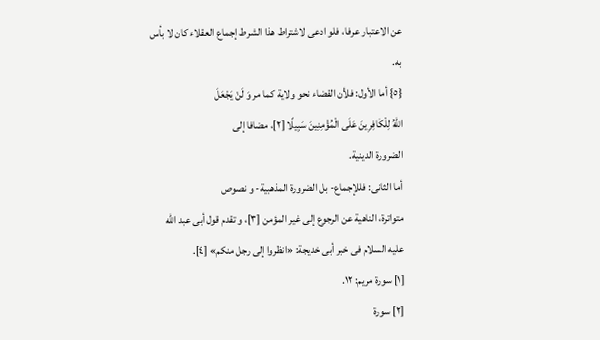عن الاعتبار عرفا، فلو ادعی لاشتراط هذا الشرط إجماع العقلاء کان لا بأس
به.
{٥} أما الأول: فلأن القضاء نحو ولایة کما مر وَ لَنْ یَجْعَلَ
اللّٰهُ لِلْکٰافِرِینَ عَلَی الْمُؤْمِنِینَ سَبِیلًا [٢]، مضافا إلی
الضرورة الدینیة.
أما الثانی: فللإجماع- بل الضرورة المذهبیة- و نصوص
متواترة، الناهیة عن الرجوع إلی غیر المؤمن [٣]، و تقدم قول أبی عبد اللّٰه
علیه السلام فی خبر أبی خدیجة: «انظروا إلی رجل منکم» [٤].
[١] سورة مریم: ١٢.
[٢] سورة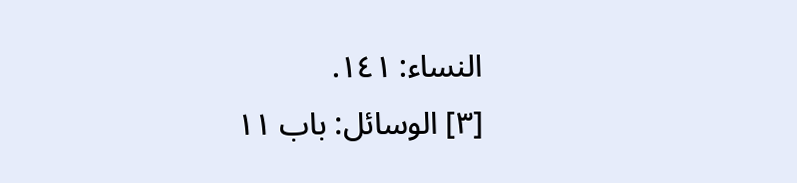النساء: ١٤١.
[٣] الوسائل: باب ١١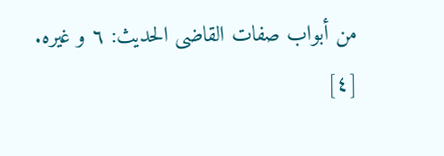من أبواب صفات القاضی الحدیث: ٦ و غیره.
[٤]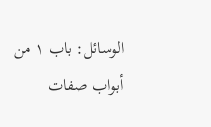الوسائل: باب ١ من أبواب صفات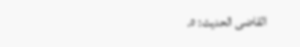القاضی الحدیث: ٥.